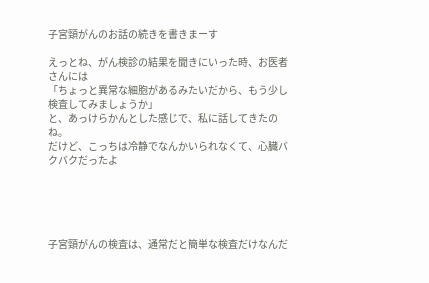子宮頸がんのお話の続きを書きまーす

えっとね、がん検診の結果を聞きにいった時、お医者さんには
「ちょっと異常な細胞があるみたいだから、もう少し検査してみましょうか」
と、あっけらかんとした感じで、私に話してきたのね。
だけど、こっちは冷静でなんかいられなくて、心臓バクバクだったよ





子宮頸がんの検査は、通常だと簡単な検査だけなんだ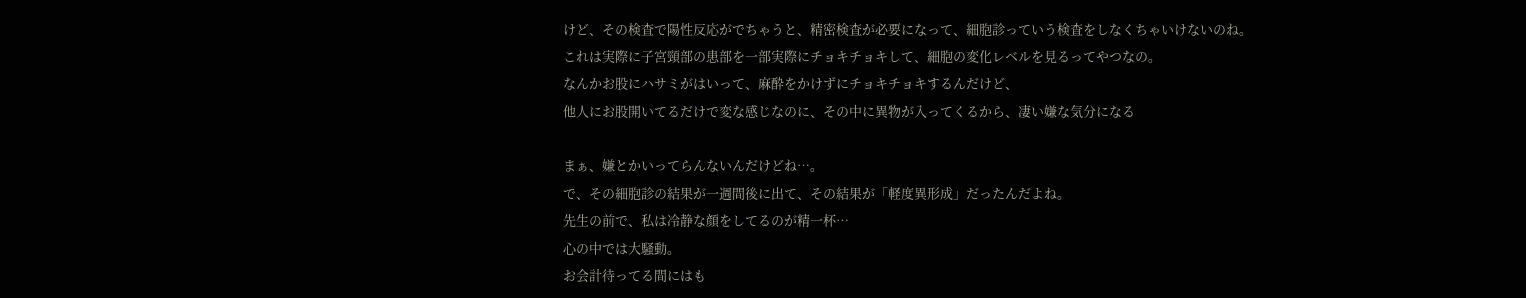けど、その検査で陽性反応がでちゃうと、精密検査が必要になって、細胞診っていう検査をしなくちゃいけないのね。
これは実際に子宮頸部の患部を一部実際にチョキチョキして、細胞の変化レベルを見るってやつなの。
なんかお股にハサミがはいって、麻酔をかけずにチョキチョキするんだけど、
他人にお股開いてるだけで変な感じなのに、その中に異物が入ってくるから、凄い嫌な気分になる

まぁ、嫌とかいってらんないんだけどね…。
で、その細胞診の結果が一週間後に出て、その結果が「軽度異形成」だったんだよね。
先生の前で、私は冷静な顔をしてるのが精一杯…
心の中では大騒動。
お会計待ってる間にはも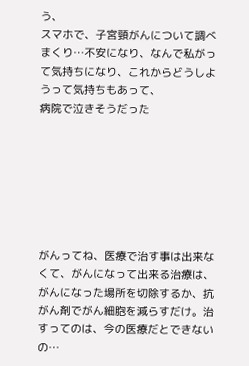う、
スマホで、子宮頸がんについて調べまくり…不安になり、なんで私がって気持ちになり、これからどうしようって気持ちもあって、
病院で泣きそうだった







がんってね、医療で治す事は出来なくて、がんになって出来る治療は、がんになった場所を切除するか、抗がん剤でがん細胞を減らすだけ。治すってのは、今の医療だとできないの…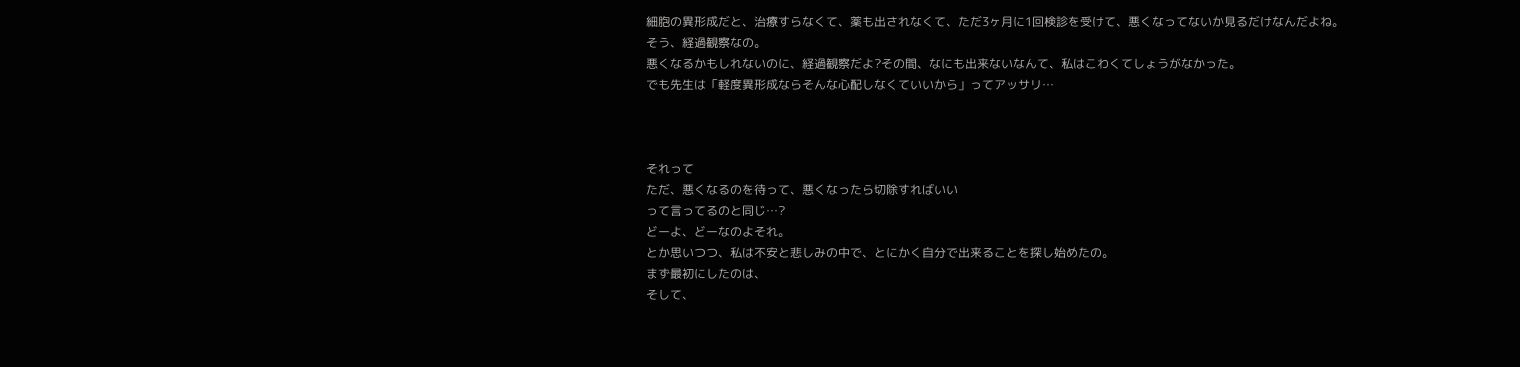細胞の異形成だと、治療すらなくて、薬も出されなくて、ただ3ヶ月に1回検診を受けて、悪くなってないか見るだけなんだよね。
そう、経過観察なの。
悪くなるかもしれないのに、経過観察だよ?その間、なにも出来ないなんて、私はこわくてしょうがなかった。
でも先生は「軽度異形成ならそんな心配しなくていいから」ってアッサリ…



それって
ただ、悪くなるのを待って、悪くなったら切除すればいい
って言ってるのと同じ…?
どーよ、どーなのよそれ。
とか思いつつ、私は不安と悲しみの中で、とにかく自分で出来ることを探し始めたの。
まず最初にしたのは、
そして、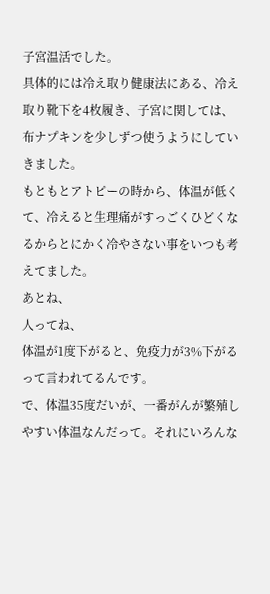子宮温活でした。
具体的には冷え取り健康法にある、冷え取り靴下を4枚履き、子宮に関しては、布ナプキンを少しずつ使うようにしていきました。
もともとアトピーの時から、体温が低くて、冷えると生理痛がすっごくひどくなるからとにかく冷やさない事をいつも考えてました。
あとね、
人ってね、
体温が1度下がると、免疫力が3%下がるって言われてるんです。
で、体温35度だいが、一番がんが繁殖しやすい体温なんだって。それにいろんな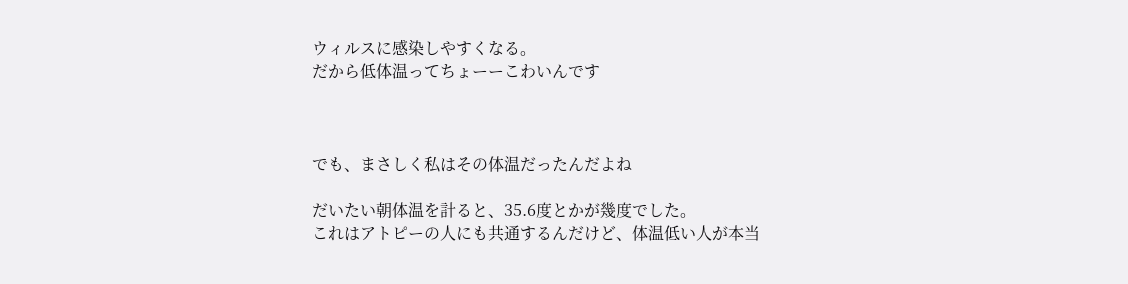ウィルスに感染しやすくなる。
だから低体温ってちょーーこわいんです



でも、まさしく私はその体温だったんだよね

だいたい朝体温を計ると、35.6度とかが幾度でした。
これはアトピーの人にも共通するんだけど、体温低い人が本当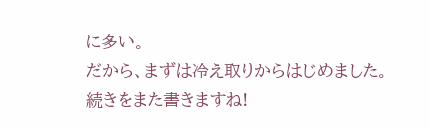に多い。
だから、まずは冷え取りからはじめました。
続きをまた書きますね!